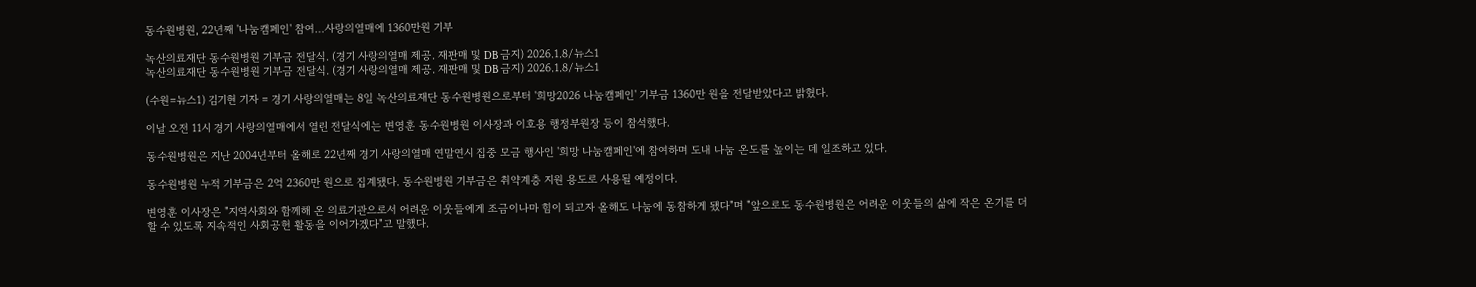동수원병원, 22년째 '나눔캠페인' 참여…사랑의열매에 1360만원 기부

녹산의료재단 동수원병원 기부금 전달식. (경기 사랑의열매 제공. 재판매 및 DB 금지) 2026.1.8/뉴스1
녹산의료재단 동수원병원 기부금 전달식. (경기 사랑의열매 제공. 재판매 및 DB 금지) 2026.1.8/뉴스1

(수원=뉴스1) 김기현 기자 = 경기 사랑의열매는 8일 녹산의료재단 동수원병원으로부터 '희망2026 나눔캠페인' 기부금 1360만 원을 전달받았다고 밝혔다.

이날 오전 11시 경기 사랑의열매에서 열린 전달식에는 변영훈 동수원병원 이사장과 이호용 행정부원장 등이 참석했다.

동수원병원은 지난 2004년부터 올해로 22년째 경기 사랑의열매 연말연시 집중 모금 행사인 '희망 나눔캠페인'에 참여하며 도내 나눔 온도를 높이는 데 일조하고 있다.

동수원병원 누적 기부금은 2억 2360만 원으로 집계됐다. 동수원병원 기부금은 취약계층 지원 용도로 사용될 예정이다.

변영훈 이사장은 "지역사회와 함께해 온 의료기관으로서 어려운 이웃들에게 조금이나마 힘이 되고자 올해도 나눔에 동참하게 됐다"며 "앞으로도 동수원병원은 어려운 이웃들의 삶에 작은 온기를 더할 수 있도록 지속적인 사회공헌 활동을 이어가겠다"고 말했다.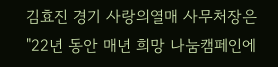김효진 경기 사랑의열매 사무처장은 "22년 동안 매년 희망 나눔캠페인에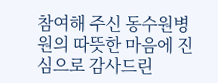참여해 주신 동수원병원의 따뜻한 마음에 진심으로 감사드린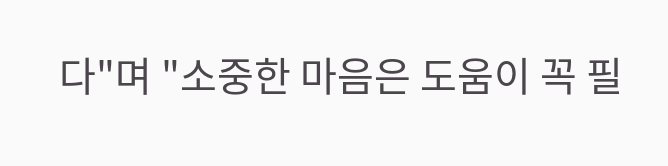다"며 "소중한 마음은 도움이 꼭 필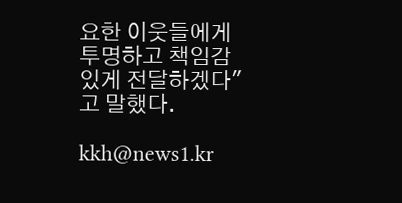요한 이웃들에게 투명하고 책임감 있게 전달하겠다"고 말했다.

kkh@news1.kr